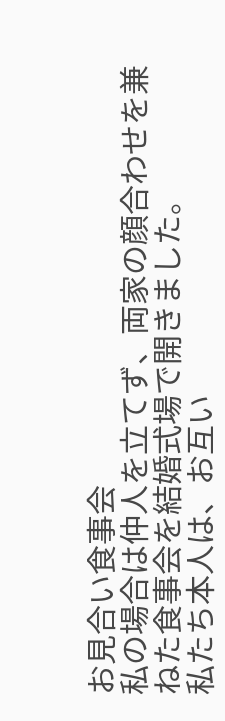お見合い食事会
私の場合は仲人を立てず、両家の顔合わせを兼ねた食事会を結婚式場で開きました。
私たち本人は、お互い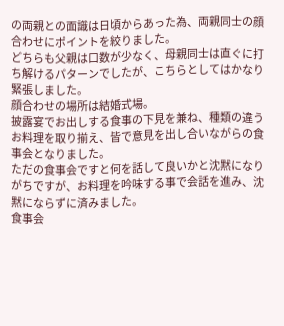の両親との面識は日頃からあった為、両親同士の顔合わせにポイントを絞りました。
どちらも父親は口数が少なく、母親同士は直ぐに打ち解けるパターンでしたが、こちらとしてはかなり緊張しました。
顔合わせの場所は結婚式場。
披露宴でお出しする食事の下見を兼ね、種類の違うお料理を取り揃え、皆で意見を出し合いながらの食事会となりました。
ただの食事会ですと何を話して良いかと沈黙になりがちですが、お料理を吟味する事で会話を進み、沈黙にならずに済みました。
食事会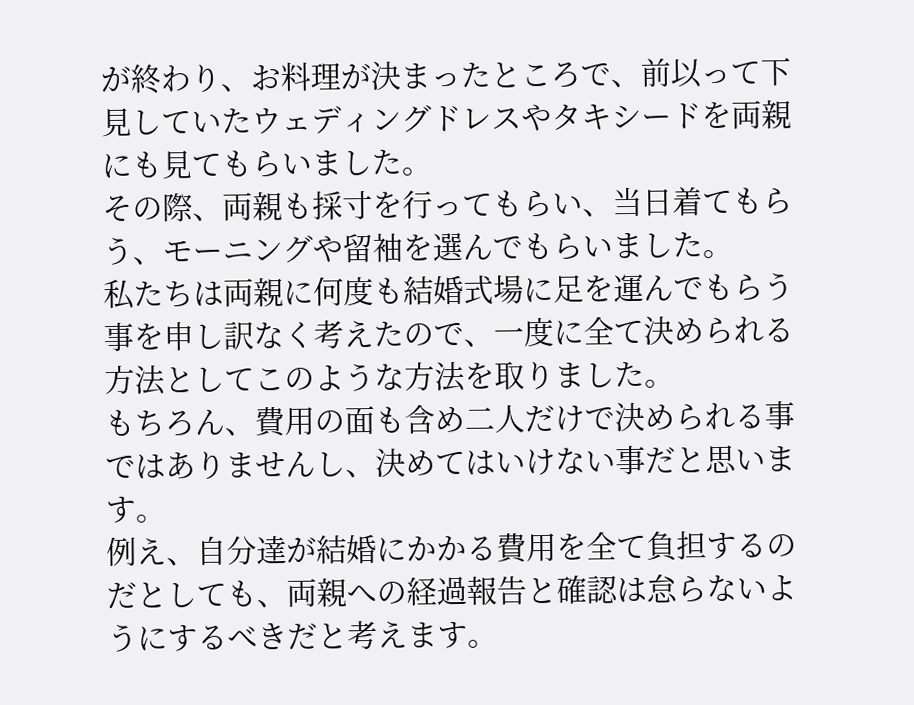が終わり、お料理が決まったところで、前以って下見していたウェディングドレスやタキシードを両親にも見てもらいました。
その際、両親も採寸を行ってもらい、当日着てもらう、モーニングや留袖を選んでもらいました。
私たちは両親に何度も結婚式場に足を運んでもらう事を申し訳なく考えたので、一度に全て決められる方法としてこのような方法を取りました。
もちろん、費用の面も含め二人だけで決められる事ではありませんし、決めてはいけない事だと思います。
例え、自分達が結婚にかかる費用を全て負担するのだとしても、両親への経過報告と確認は怠らないようにするべきだと考えます。